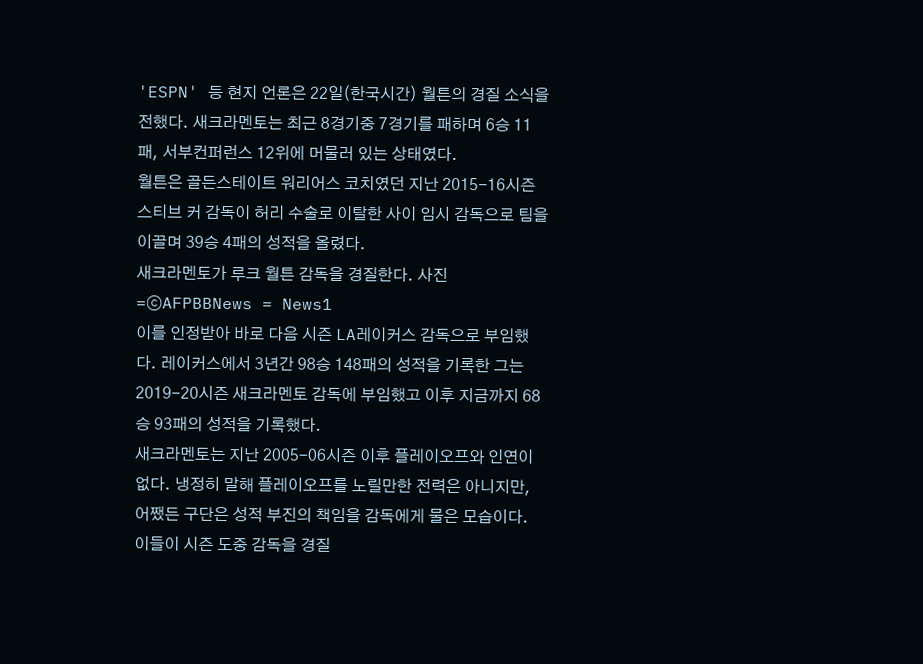'ESPN' 등 현지 언론은 22일(한국시간) 월튼의 경질 소식을 전했다. 새크라멘토는 최근 8경기중 7경기를 패하며 6승 11패, 서부컨퍼런스 12위에 머물러 있는 상태였다.
월튼은 골든스테이트 워리어스 코치였던 지난 2015-16시즌 스티브 커 감독이 허리 수술로 이탈한 사이 임시 감독으로 팀을 이끌며 39승 4패의 성적을 올렸다.
새크라멘토가 루크 월튼 감독을 경질한다. 사진=ⓒAFPBBNews = News1
이를 인정받아 바로 다음 시즌 LA레이커스 감독으로 부임했다. 레이커스에서 3년간 98승 148패의 성적을 기록한 그는 2019-20시즌 새크라멘토 감독에 부임했고 이후 지금까지 68승 93패의 성적을 기록했다.
새크라멘토는 지난 2005-06시즌 이후 플레이오프와 인연이 없다. 냉정히 말해 플레이오프를 노릴만한 전력은 아니지만, 어쨌든 구단은 성적 부진의 책임을 감독에게 물은 모습이다. 이들이 시즌 도중 감독을 경질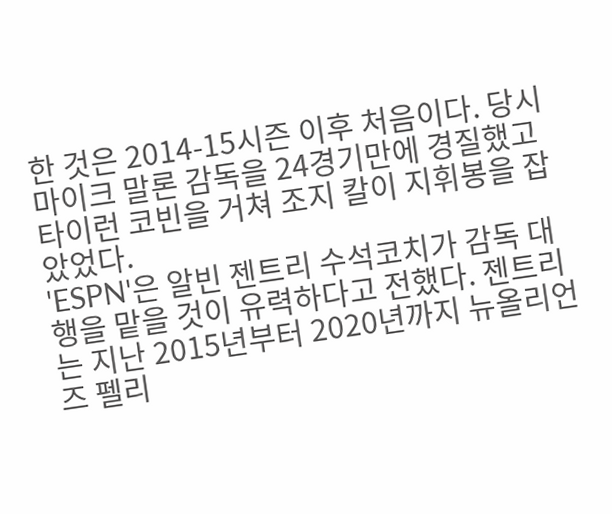한 것은 2014-15시즌 이후 처음이다. 당시 마이크 말론 감독을 24경기만에 경질했고 타이런 코빈을 거쳐 조지 칼이 지휘봉을 잡았었다.
'ESPN'은 알빈 젠트리 수석코치가 감독 대행을 맡을 것이 유력하다고 전했다. 젠트리는 지난 2015년부터 2020년까지 뉴올리언즈 펠리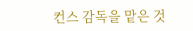컨스 감독을 맡은 것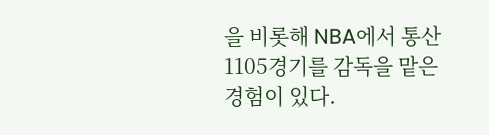을 비롯해 NBA에서 통산 1105경기를 감독을 맡은 경험이 있다.